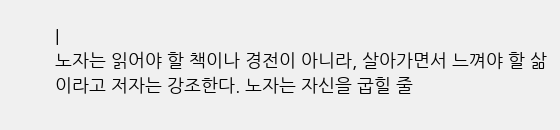|
노자는 읽어야 할 책이나 경전이 아니라, 살아가면서 느껴야 할 삶이라고 저자는 강조한다. 노자는 자신을 굽힐 줄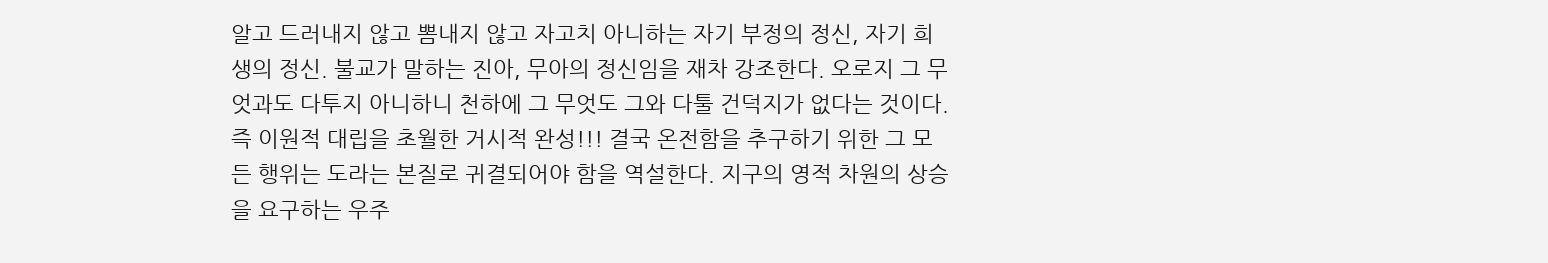알고 드러내지 않고 뽐내지 않고 자고치 아니하는 자기 부정의 정신, 자기 희생의 정신. 불교가 말하는 진아, 무아의 정신임을 재차 강조한다. 오로지 그 무엇과도 다투지 아니하니 천하에 그 무엇도 그와 다툴 건덕지가 없다는 것이다. 즉 이원적 대립을 초월한 거시적 완성!!! 결국 온전함을 추구하기 위한 그 모든 행위는 도라는 본질로 귀결되어야 함을 역설한다. 지구의 영적 차원의 상승을 요구하는 우주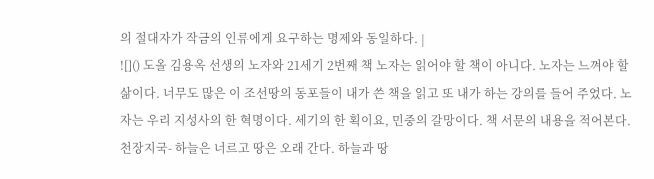의 절대자가 작금의 인류에게 요구하는 명제와 동일하다. |
![]() 도올 김용옥 선생의 노자와 21세기 2번째 책 노자는 읽어야 할 책이 아니다. 노자는 느껴야 할 삶이다. 너무도 많은 이 조선땅의 동포들이 내가 쓴 책을 읽고 또 내가 하는 강의를 들어 주었다. 노자는 우리 지성사의 한 혁명이다. 세기의 한 획이요, 민중의 갈망이다. 책 서문의 내용을 적어본다. 천장지국- 하늘은 너르고 땅은 오래 간다. 하늘과 땅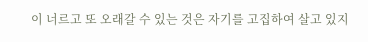이 너르고 또 오래갈 수 있는 것은 자기를 고집하여 살고 있지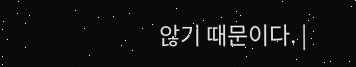않기 때문이다. |